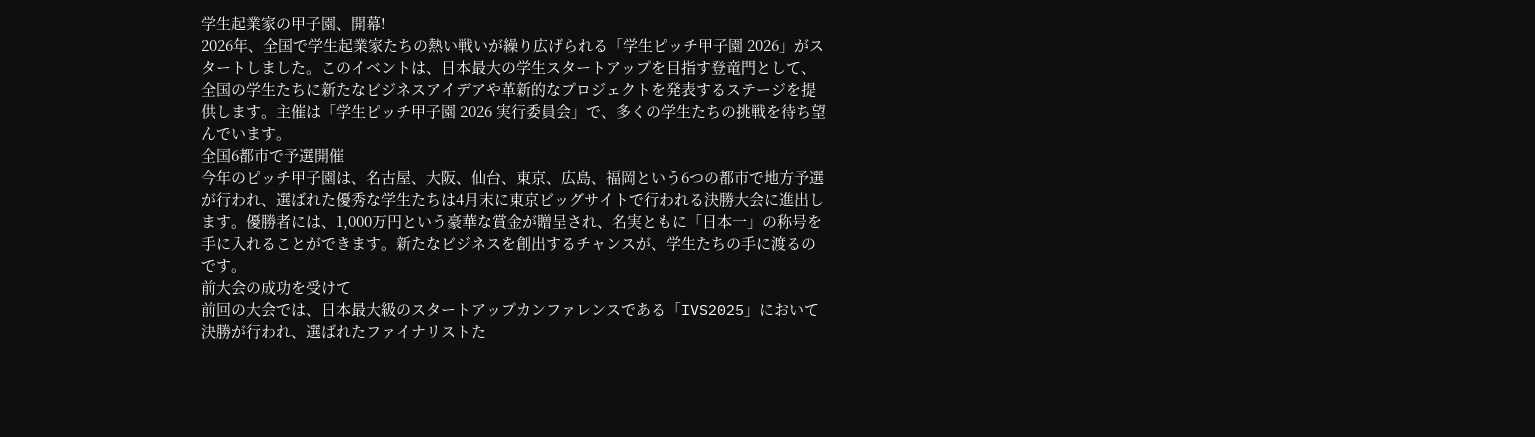学生起業家の甲子園、開幕!
2026年、全国で学生起業家たちの熱い戦いが繰り広げられる「学生ピッチ甲子園 2026」がスタートしました。このイベントは、日本最大の学生スタートアップを目指す登竜門として、全国の学生たちに新たなビジネスアイデアや革新的なプロジェクトを発表するステージを提供します。主催は「学生ピッチ甲子園 2026 実行委員会」で、多くの学生たちの挑戦を待ち望んでいます。
全国6都市で予選開催
今年のピッチ甲子園は、名古屋、大阪、仙台、東京、広島、福岡という6つの都市で地方予選が行われ、選ばれた優秀な学生たちは4月末に東京ビッグサイトで行われる決勝大会に進出します。優勝者には、1,000万円という豪華な賞金が贈呈され、名実ともに「日本一」の称号を手に入れることができます。新たなビジネスを創出するチャンスが、学生たちの手に渡るのです。
前大会の成功を受けて
前回の大会では、日本最大級のスタートアップカンファレンスである「IVS2025」において決勝が行われ、選ばれたファイナリストた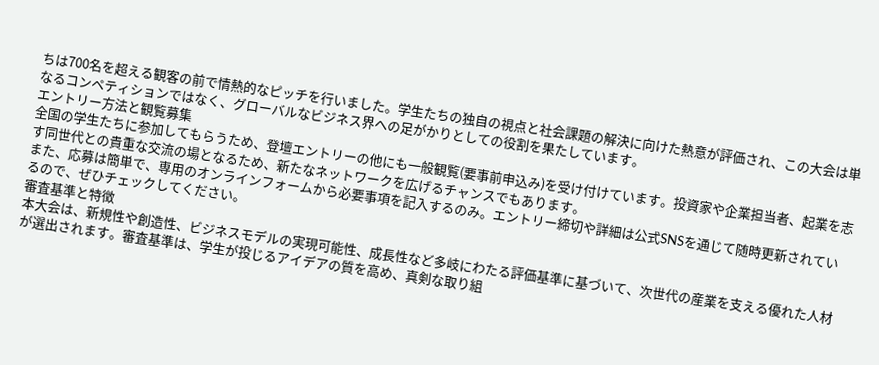ちは700名を超える観客の前で情熱的なピッチを行いました。学生たちの独自の視点と社会課題の解決に向けた熱意が評価され、この大会は単なるコンペティションではなく、グローバルなビジネス界への足がかりとしての役割を果たしています。
エントリー方法と観覧募集
全国の学生たちに参加してもらうため、登壇エントリーの他にも一般観覧(要事前申込み)を受け付けています。投資家や企業担当者、起業を志す同世代との貴重な交流の場となるため、新たなネットワークを広げるチャンスでもあります。
また、応募は簡単で、専用のオンラインフォームから必要事項を記入するのみ。エントリー締切や詳細は公式SNSを通じて随時更新されているので、ぜひチェックしてください。
審査基準と特徴
本大会は、新規性や創造性、ビジネスモデルの実現可能性、成長性など多岐にわたる評価基準に基づいて、次世代の産業を支える優れた人材が選出されます。審査基準は、学生が投じるアイデアの質を高め、真剣な取り組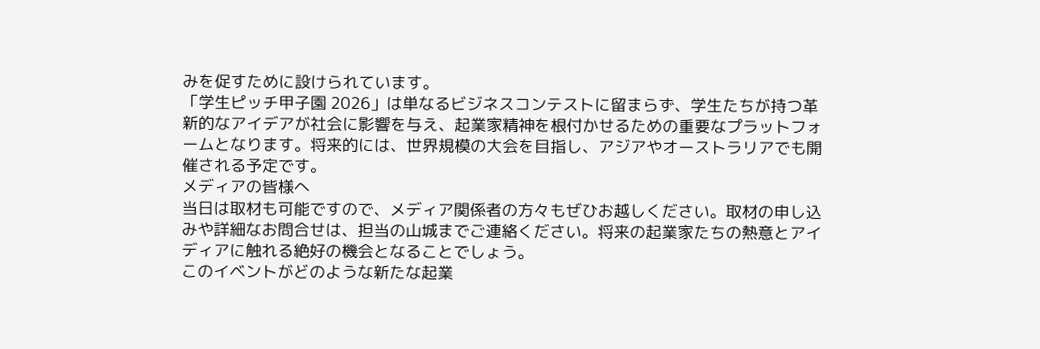みを促すために設けられています。
「学生ピッチ甲子園 2026」は単なるビジネスコンテストに留まらず、学生たちが持つ革新的なアイデアが社会に影響を与え、起業家精神を根付かせるための重要なプラットフォームとなります。将来的には、世界規模の大会を目指し、アジアやオーストラリアでも開催される予定です。
メディアの皆様へ
当日は取材も可能ですので、メディア関係者の方々もぜひお越しください。取材の申し込みや詳細なお問合せは、担当の山城までご連絡ください。将来の起業家たちの熱意とアイディアに触れる絶好の機会となることでしょう。
このイベントがどのような新たな起業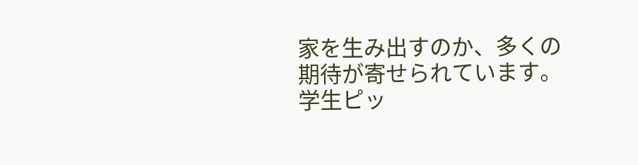家を生み出すのか、多くの期待が寄せられています。学生ピッ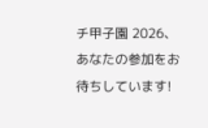チ甲子園 2026、あなたの参加をお待ちしています!